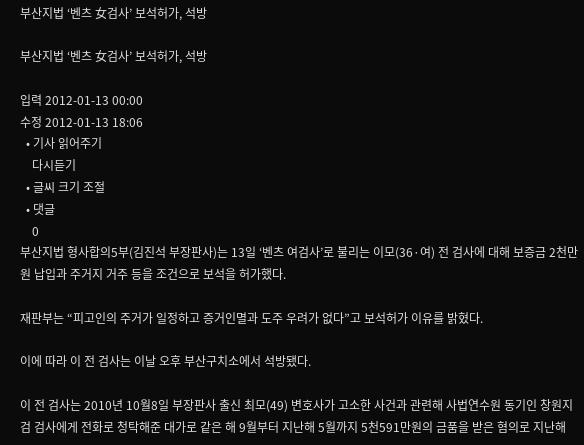부산지법 ‘벤츠 女검사’ 보석허가, 석방

부산지법 ‘벤츠 女검사’ 보석허가, 석방

입력 2012-01-13 00:00
수정 2012-01-13 18:06
  • 기사 읽어주기
    다시듣기
  • 글씨 크기 조절
  • 댓글
    0
부산지법 형사합의5부(김진석 부장판사)는 13일 ‘벤츠 여검사’로 불리는 이모(36·여) 전 검사에 대해 보증금 2천만원 납입과 주거지 거주 등을 조건으로 보석을 허가했다.

재판부는 “피고인의 주거가 일정하고 증거인멸과 도주 우려가 없다”고 보석허가 이유를 밝혔다.

이에 따라 이 전 검사는 이날 오후 부산구치소에서 석방됐다.

이 전 검사는 2010년 10월8일 부장판사 출신 최모(49) 변호사가 고소한 사건과 관련해 사법연수원 동기인 창원지검 검사에게 전화로 청탁해준 대가로 같은 해 9월부터 지난해 5월까지 5천591만원의 금품을 받은 혐의로 지난해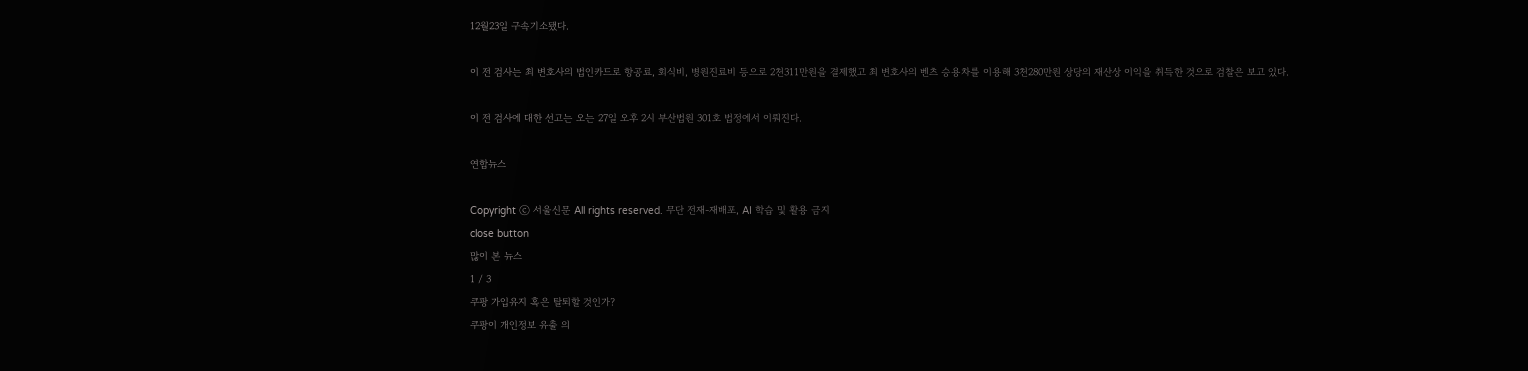12월23일 구속기소됐다.

이 전 검사는 최 변호사의 법인카드로 항공료, 회식비, 병원진료비 등으로 2천311만원을 결제했고 최 변호사의 벤츠 승용차를 이용해 3천280만원 상당의 재산상 이익을 취득한 것으로 검찰은 보고 있다.

이 전 검사에 대한 선고는 오는 27일 오후 2시 부산법원 301호 법정에서 이뤄진다.

연합뉴스

Copyright ⓒ 서울신문 All rights reserved. 무단 전재-재배포, AI 학습 및 활용 금지
close button
많이 본 뉴스
1 / 3
쿠팡 가입유지 혹은 탈퇴할 것인가?
쿠팡이 개인정보 유출 의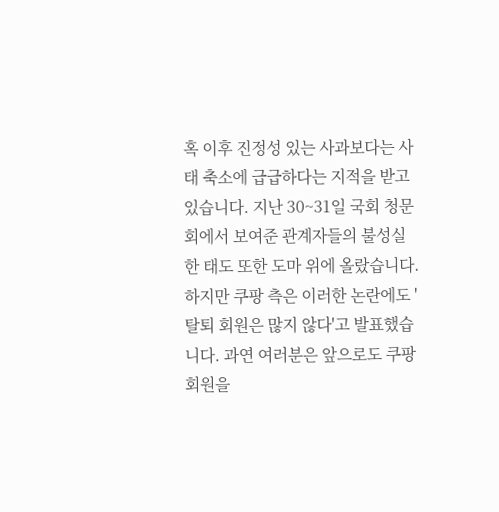혹 이후 진정성 있는 사과보다는 사태 축소에 급급하다는 지적을 받고 있습니다. 지난 30~31일 국회 청문회에서 보여준 관계자들의 불성실한 태도 또한 도마 위에 올랐습니다. 하지만 쿠팡 측은 이러한 논란에도 '탈퇴 회원은 많지 않다'고 발표했습니다. 과연 여러분은 앞으로도 쿠팡 회원을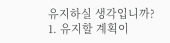유지하실 생각입니까?
1. 유지할 계획이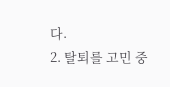다.
2. 탈퇴를 고민 중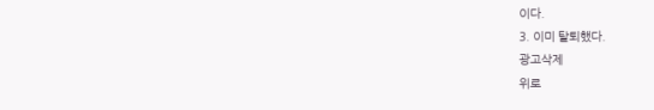이다.
3. 이미 탈퇴했다.
광고삭제
위로